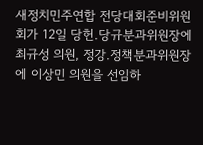새정치민주연합 전당대회준비위원회가 12일 당헌.당규분과위원장에 최규성 의원, 정강.정책분과위원장에 이상민 의원을 선임하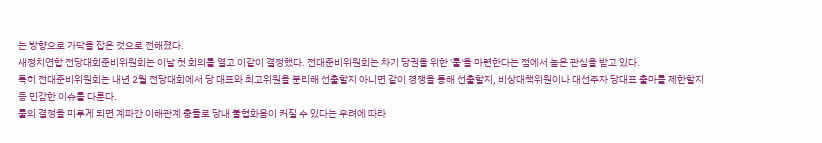는 방향으로 가닥을 잡은 것으로 전해졌다.
새정치연합 전당대회준비위원회는 이날 첫 회의를 열고 이같이 결정했다. 전대준비위원회는 차기 당권을 위한 '룰'을 마련한다는 점에서 높은 관심을 받고 있다.
특히 전대준비위원회는 내년 2월 전당대회에서 당 대표와 최고위원을 분리해 선출할지 아니면 같이 경쟁을 통해 선출할지, 비상대책위원이나 대선주자 당대표 출마를 제한할지 등 민감한 이슈를 다룬다.
룰의 결정을 미루게 되면 계파간 이해관계 충돌로 당내 불협화음이 커질 수 있다는 우려에 따라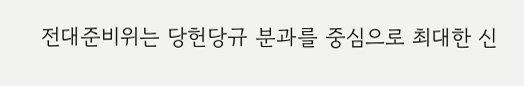전대준비위는 당헌당규 분과를 중심으로 최대한 신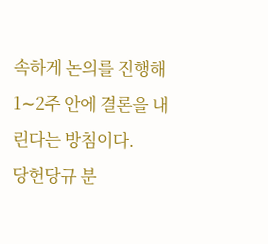속하게 논의를 진행해 1∼2주 안에 결론을 내린다는 방침이다.
당헌당규 분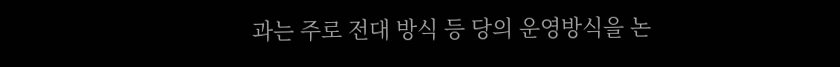과는 주로 전대 방식 등 당의 운영방식을 논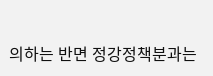의하는 반면 정강정책분과는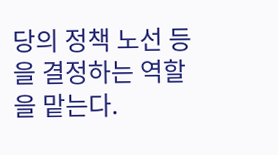당의 정책 노선 등을 결정하는 역할을 맡는다.